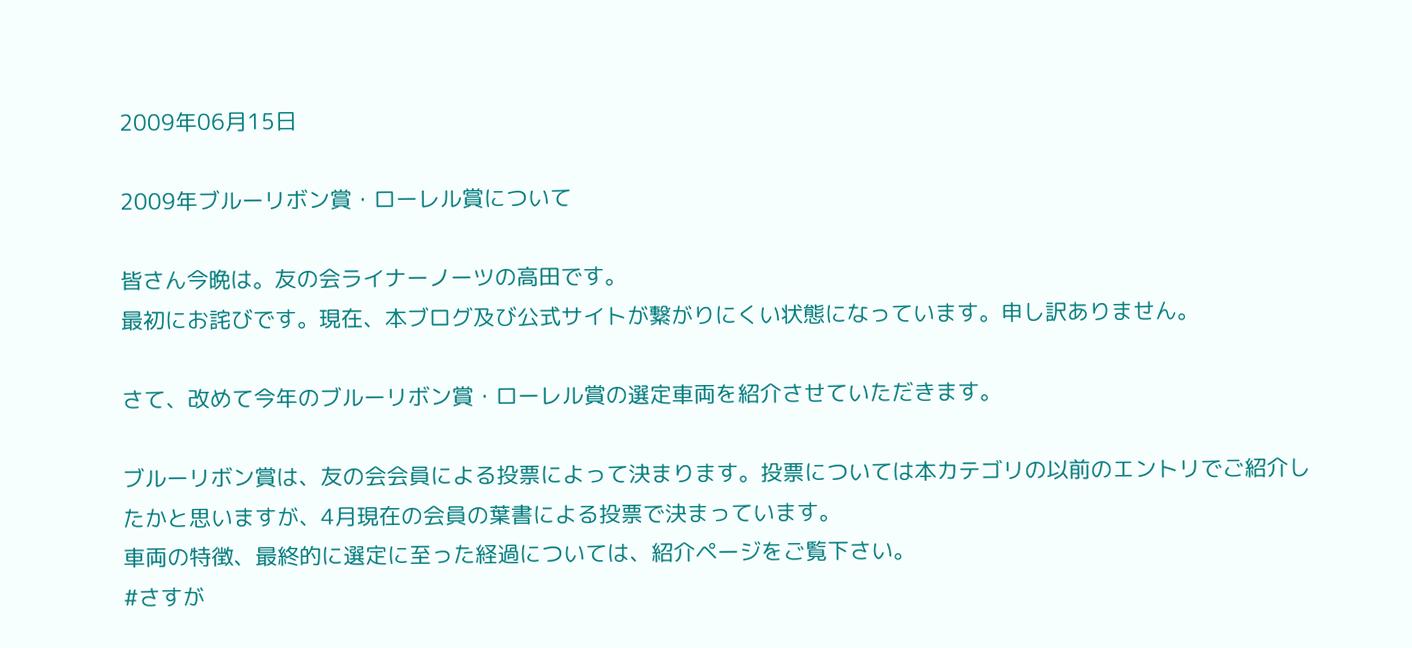2009年06月15日

2009年ブルーリボン賞・ローレル賞について

皆さん今晩は。友の会ライナーノーツの高田です。
最初にお詫びです。現在、本ブログ及び公式サイトが繋がりにくい状態になっています。申し訳ありません。

さて、改めて今年のブルーリボン賞・ローレル賞の選定車両を紹介させていただきます。

ブルーリボン賞は、友の会会員による投票によって決まります。投票については本カテゴリの以前のエントリでご紹介したかと思いますが、4月現在の会員の葉書による投票で決まっています。
車両の特徴、最終的に選定に至った経過については、紹介ページをご覧下さい。
#さすが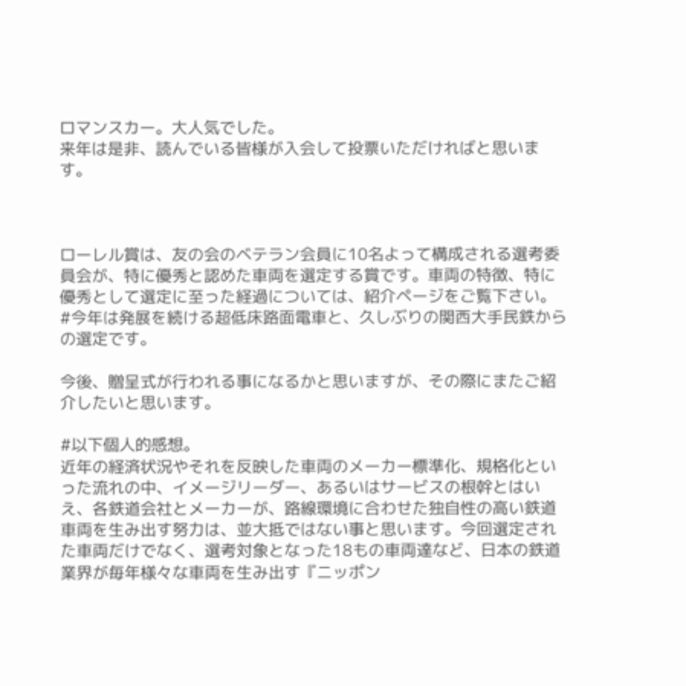ロマンスカー。大人気でした。
来年は是非、読んでいる皆様が入会して投票いただければと思います。



ローレル賞は、友の会のベテラン会員に10名よって構成される選考委員会が、特に優秀と認めた車両を選定する賞です。車両の特徴、特に優秀として選定に至った経過については、紹介ページをご覧下さい。
#今年は発展を続ける超低床路面電車と、久しぶりの関西大手民鉄からの選定です。

今後、贈呈式が行われる事になるかと思いますが、その際にまたご紹介したいと思います。

#以下個人的感想。
近年の経済状況やそれを反映した車両のメーカー標準化、規格化といった流れの中、イメージリーダー、あるいはサービスの根幹とはいえ、各鉄道会社とメーカーが、路線環境に合わせた独自性の高い鉄道車両を生み出す努力は、並大抵ではない事と思います。今回選定された車両だけでなく、選考対象となった18もの車両達など、日本の鉄道業界が毎年様々な車両を生み出す『ニッポン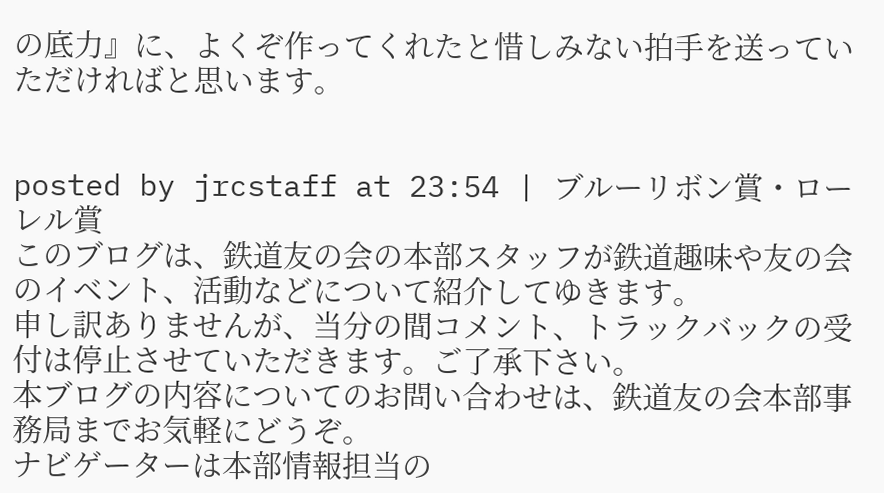の底力』に、よくぞ作ってくれたと惜しみない拍手を送っていただければと思います。


posted by jrcstaff at 23:54 | ブルーリボン賞・ローレル賞
このブログは、鉄道友の会の本部スタッフが鉄道趣味や友の会のイベント、活動などについて紹介してゆきます。
申し訳ありませんが、当分の間コメント、トラックバックの受付は停止させていただきます。ご了承下さい。
本ブログの内容についてのお問い合わせは、鉄道友の会本部事務局までお気軽にどうぞ。
ナビゲーターは本部情報担当の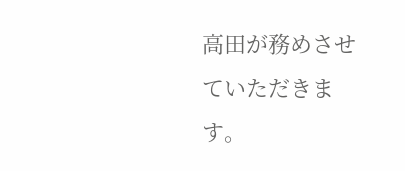高田が務めさせていただきます。